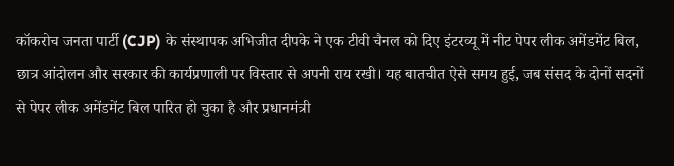कॉकरोच जनता पार्टी (CJP) के संस्थापक अभिजीत दीपके ने एक टीवी चैनल को दिए इंटरव्यू में नीट पेपर लीक अमेंडमेंट बिल, छात्र आंदोलन और सरकार की कार्यप्रणाली पर विस्तार से अपनी राय रखी। यह बातचीत ऐसे समय हुई, जब संसद के दोनों सदनों से पेपर लीक अमेंडमेंट बिल पारित हो चुका है और प्रधानमंत्री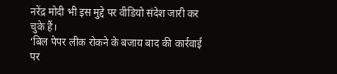नरेंद्र मोदी भी इस मुद्दे पर वीडियो संदेश जारी कर चुके हैं।
‘बिल पेपर लीक रोकने के बजाय बाद की कार्रवाई पर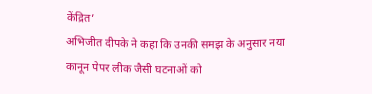केंद्रित’
अभिजीत दीपके ने कहा कि उनकी समझ के अनुसार नया कानून पेपर लीक जैसी घटनाओं को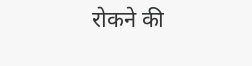रोकने की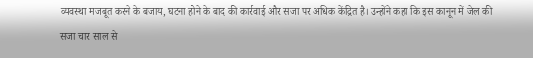व्यवस्था मजबूत करने के बजाय, घटना होने के बाद की कार्रवाई और सजा पर अधिक केंद्रित है। उन्होंने कहा कि इस कानून में जेल की सजा चार साल से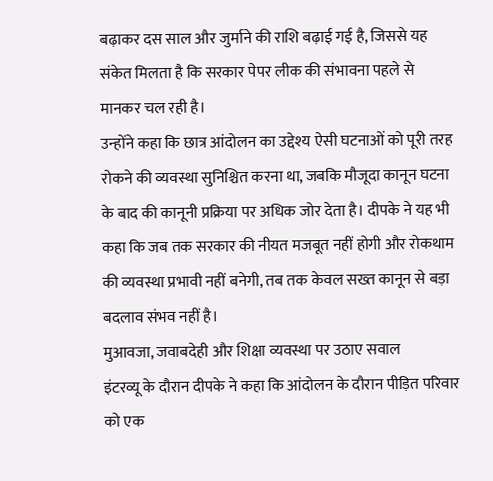बढ़ाकर दस साल और जुर्माने की राशि बढ़ाई गई है, जिससे यह संकेत मिलता है कि सरकार पेपर लीक की संभावना पहले से मानकर चल रही है।
उन्होंने कहा कि छात्र आंदोलन का उद्देश्य ऐसी घटनाओं को पूरी तरह रोकने की व्यवस्था सुनिश्चित करना था, जबकि मौजूदा कानून घटना के बाद की कानूनी प्रक्रिया पर अधिक जोर देता है। दीपके ने यह भी कहा कि जब तक सरकार की नीयत मजबूत नहीं होगी और रोकथाम की व्यवस्था प्रभावी नहीं बनेगी, तब तक केवल सख्त कानून से बड़ा बदलाव संभव नहीं है।
मुआवजा, जवाबदेही और शिक्षा व्यवस्था पर उठाए सवाल
इंटरव्यू के दौरान दीपके ने कहा कि आंदोलन के दौरान पीड़ित परिवार को एक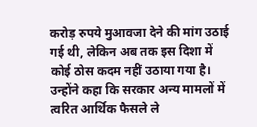करोड़ रुपये मुआवजा देने की मांग उठाई गई थी, लेकिन अब तक इस दिशा में कोई ठोस कदम नहीं उठाया गया है। उन्होंने कहा कि सरकार अन्य मामलों में त्वरित आर्थिक फैसले ले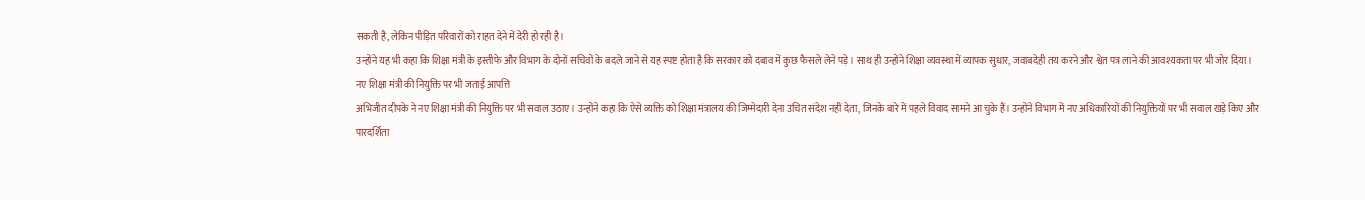सकती है, लेकिन पीड़ित परिवारों को राहत देने में देरी हो रही है।
उन्होंने यह भी कहा कि शिक्षा मंत्री के इस्तीफे और विभाग के दोनों सचिवों के बदले जाने से यह स्पष्ट होता है कि सरकार को दबाव में कुछ फैसले लेने पड़े। साथ ही उन्होंने शिक्षा व्यवस्था में व्यापक सुधार, जवाबदेही तय करने और श्वेत पत्र लाने की आवश्यकता पर भी जोर दिया।
नए शिक्षा मंत्री की नियुक्ति पर भी जताई आपत्ति
अभिजीत दीपके ने नए शिक्षा मंत्री की नियुक्ति पर भी सवाल उठाए। उन्होंने कहा कि ऐसे व्यक्ति को शिक्षा मंत्रालय की जिम्मेदारी देना उचित संदेश नहीं देता, जिनके बारे में पहले विवाद सामने आ चुके हैं। उन्होंने विभाग में नए अधिकारियों की नियुक्तियों पर भी सवाल खड़े किए और पारदर्शिता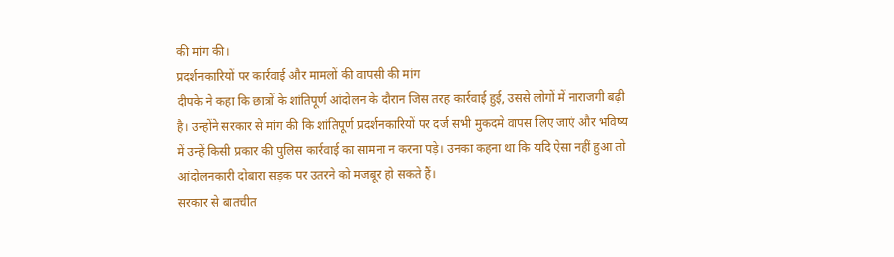की मांग की।
प्रदर्शनकारियों पर कार्रवाई और मामलों की वापसी की मांग
दीपके ने कहा कि छात्रों के शांतिपूर्ण आंदोलन के दौरान जिस तरह कार्रवाई हुई, उससे लोगों में नाराजगी बढ़ी है। उन्होंने सरकार से मांग की कि शांतिपूर्ण प्रदर्शनकारियों पर दर्ज सभी मुकदमे वापस लिए जाएं और भविष्य में उन्हें किसी प्रकार की पुलिस कार्रवाई का सामना न करना पड़े। उनका कहना था कि यदि ऐसा नहीं हुआ तो आंदोलनकारी दोबारा सड़क पर उतरने को मजबूर हो सकते हैं।
सरकार से बातचीत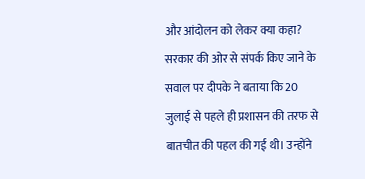और आंदोलन को लेकर क्या कहा?
सरकार की ओर से संपर्क किए जाने के सवाल पर दीपके ने बताया कि 20 जुलाई से पहले ही प्रशासन की तरफ से बातचीत की पहल की गई थी। उन्होंने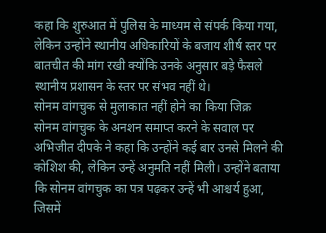कहा कि शुरुआत में पुलिस के माध्यम से संपर्क किया गया, लेकिन उन्होंने स्थानीय अधिकारियों के बजाय शीर्ष स्तर पर बातचीत की मांग रखी क्योंकि उनके अनुसार बड़े फैसले स्थानीय प्रशासन के स्तर पर संभव नहीं थे।
सोनम वांगचुक से मुलाकात नहीं होने का किया जिक्र
सोनम वांगचुक के अनशन समाप्त करने के सवाल पर अभिजीत दीपके ने कहा कि उन्होंने कई बार उनसे मिलने की कोशिश की, लेकिन उन्हें अनुमति नहीं मिली। उन्होंने बताया कि सोनम वांगचुक का पत्र पढ़कर उन्हें भी आश्चर्य हुआ, जिसमें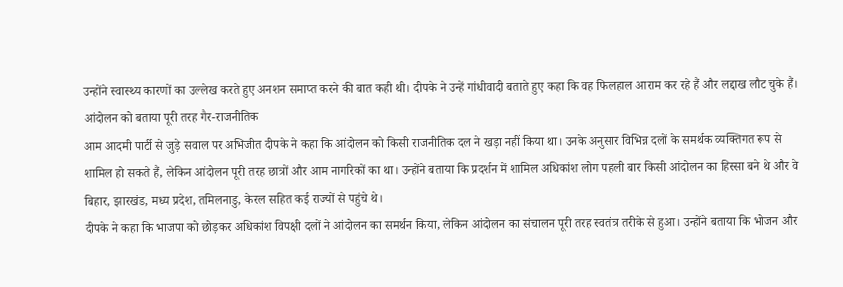उन्होंने स्वास्थ्य कारणों का उल्लेख करते हुए अनशन समाप्त करने की बात कही थी। दीपके ने उन्हें गांधीवादी बताते हुए कहा कि वह फिलहाल आराम कर रहे हैं और लद्दाख लौट चुके हैं।
आंदोलन को बताया पूरी तरह गैर-राजनीतिक
आम आदमी पार्टी से जुड़े सवाल पर अभिजीत दीपके ने कहा कि आंदोलन को किसी राजनीतिक दल ने खड़ा नहीं किया था। उनके अनुसार विभिन्न दलों के समर्थक व्यक्तिगत रूप से शामिल हो सकते हैं, लेकिन आंदोलन पूरी तरह छात्रों और आम नागरिकों का था। उन्होंने बताया कि प्रदर्शन में शामिल अधिकांश लोग पहली बार किसी आंदोलन का हिस्सा बने थे और वे बिहार, झारखंड, मध्य प्रदेश, तमिलनाडु, केरल सहित कई राज्यों से पहुंचे थे।
दीपके ने कहा कि भाजपा को छोड़कर अधिकांश विपक्षी दलों ने आंदोलन का समर्थन किया, लेकिन आंदोलन का संचालन पूरी तरह स्वतंत्र तरीके से हुआ। उन्होंने बताया कि भोजन और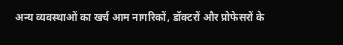अन्य व्यवस्थाओं का खर्च आम नागरिकों, डॉक्टरों और प्रोफेसरों के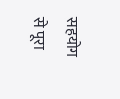सहयोग से पूरा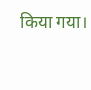किया गया।